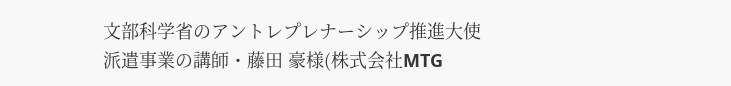文部科学省のアントレプレナーシップ推進大使派遣事業の講師・藤田 豪様(株式会社MTG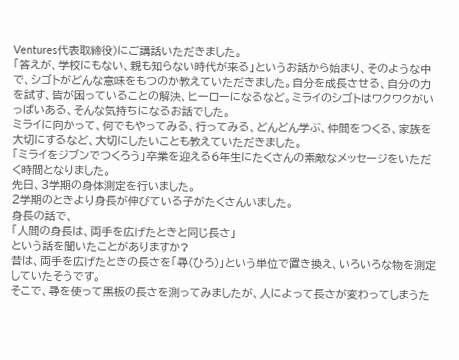Ventures代表取締役)にご講話いただきました。
「答えが、学校にもない、親も知らない時代が来る」というお話から始まり、そのような中で、シゴトがどんな意味をもつのか教えていただきました。自分を成長させる、自分の力を試す、皆が困っていることの解決、ヒーローになるなど。ミライのシゴトはワクワクがいっぱいある、そんな気持ちになるお話でした。
ミライに向かって、何でもやってみる、行ってみる、どんどん学ぶ、仲間をつくる、家族を大切にするなど、大切にしたいことも教えていただきました。
「ミライをジブンでつくろう」卒業を迎える6年生にたくさんの素敵なメッセージをいただく時間となりました。
先日、3学期の身体測定を行いました。
2学期のときより身長が伸びている子がたくさんいました。
身長の話で、
「人間の身長は、両手を広げたときと同じ長さ」
という話を聞いたことがありますか?
昔は、両手を広げたときの長さを「尋(ひろ)」という単位で置き換え、いろいろな物を測定していたそうです。
そこで、尋を使って黒板の長さを測ってみましたが、人によって長さが変わってしまうた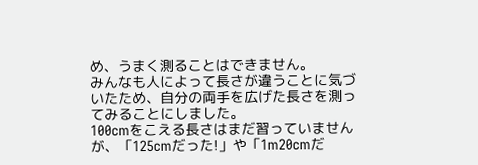め、うまく測ることはできません。
みんなも人によって長さが違うことに気づいたため、自分の両手を広げた長さを測ってみることにしました。
100cmをこえる長さはまだ習っていませんが、「125cmだった!」や「1m20cmだ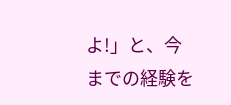よ!」と、今までの経験を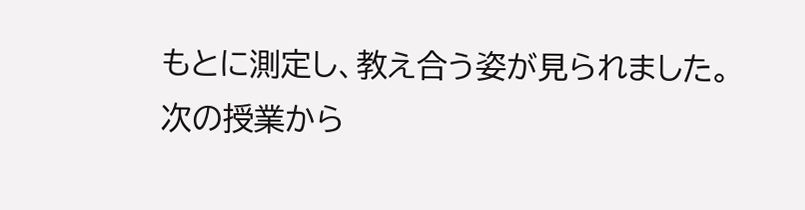もとに測定し、教え合う姿が見られました。
次の授業から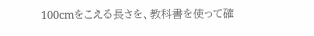100cmをこえる長さを、教科書を使って確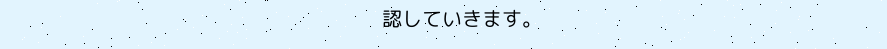認していきます。